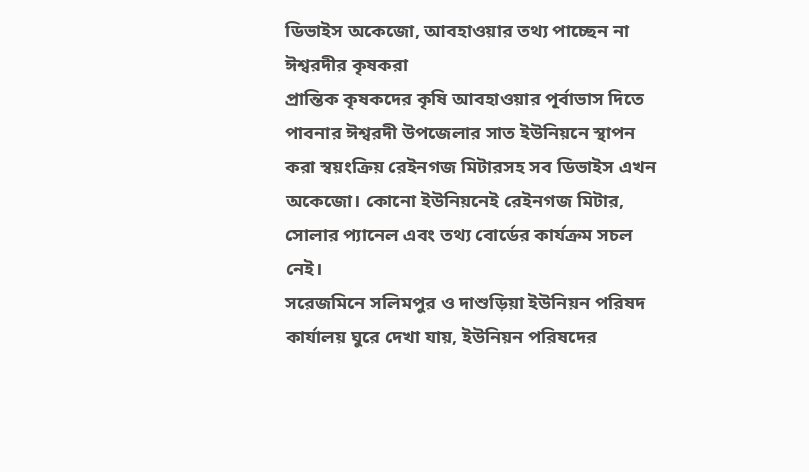ডিভাইস অকেজো, আবহাওয়ার তথ্য পাচ্ছেন না ঈশ্বরদীর কৃষকরা
প্রান্তিক কৃষকদের কৃষি আবহাওয়ার পূর্বাভাস দিতে পাবনার ঈশ্বরদী উপজেলার সাত ইউনিয়নে স্থাপন করা স্বয়ংক্রিয় রেইনগজ মিটারসহ সব ডিভাইস এখন অকেজো। কোনো ইউনিয়নেই রেইনগজ মিটার, সোলার প্যানেল এবং তথ্য বোর্ডের কার্যক্রম সচল নেই।
সরেজমিনে সলিমপুর ও দাশুড়িয়া ইউনিয়ন পরিষদ কার্যালয় ঘুরে দেখা যায়, ইউনিয়ন পরিষদের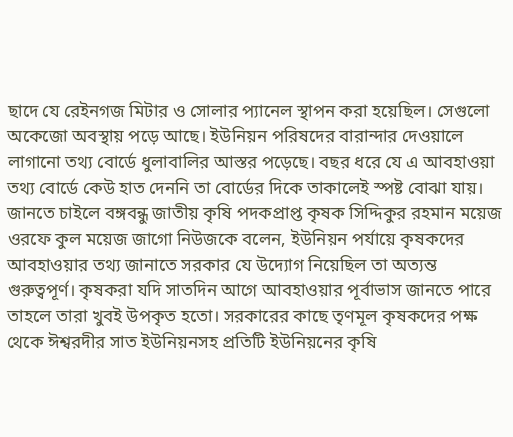ছাদে যে রেইনগজ মিটার ও সোলার প্যানেল স্থাপন করা হয়েছিল। সেগুলো অকেজো অবস্থায় পড়ে আছে। ইউনিয়ন পরিষদের বারান্দার দেওয়ালে লাগানো তথ্য বোর্ডে ধুলাবালির আস্তর পড়েছে। বছর ধরে যে এ আবহাওয়া তথ্য বোর্ডে কেউ হাত দেননি তা বোর্ডের দিকে তাকালেই স্পষ্ট বোঝা যায়।
জানতে চাইলে বঙ্গবন্ধু জাতীয় কৃষি পদকপ্রাপ্ত কৃষক সিদ্দিকুর রহমান ময়েজ ওরফে কুল ময়েজ জাগো নিউজকে বলেন, ইউনিয়ন পর্যায়ে কৃষকদের আবহাওয়ার তথ্য জানাতে সরকার যে উদ্যোগ নিয়েছিল তা অত্যন্ত গুরুত্বপূর্ণ। কৃষকরা যদি সাতদিন আগে আবহাওয়ার পূর্বাভাস জানতে পারে তাহলে তারা খুবই উপকৃত হতো। সরকারের কাছে তৃণমূল কৃষকদের পক্ষ থেকে ঈশ্বরদীর সাত ইউনিয়নসহ প্রতিটি ইউনিয়নের কৃষি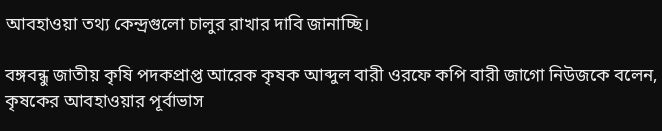আবহাওয়া তথ্য কেন্দ্রগুলো চালুর রাখার দাবি জানাচ্ছি।

বঙ্গবন্ধু জাতীয় কৃষি পদকপ্রাপ্ত আরেক কৃষক আব্দুল বারী ওরফে কপি বারী জাগো নিউজকে বলেন, কৃষকের আবহাওয়ার পূর্বাভাস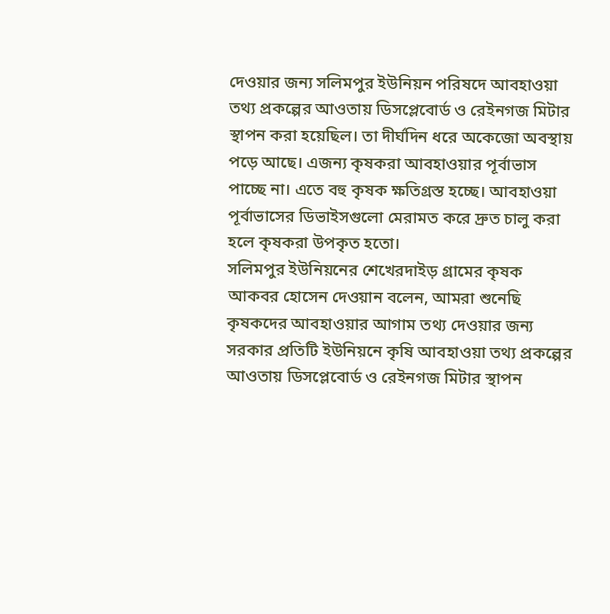দেওয়ার জন্য সলিমপুর ইউনিয়ন পরিষদে আবহাওয়া তথ্য প্রকল্পের আওতায় ডিসপ্লেবোর্ড ও রেইনগজ মিটার স্থাপন করা হয়েছিল। তা দীর্ঘদিন ধরে অকেজো অবস্থায় পড়ে আছে। এজন্য কৃষকরা আবহাওয়ার পূর্বাভাস পাচ্ছে না। এতে বহু কৃষক ক্ষতিগ্রস্ত হচ্ছে। আবহাওয়া পূর্বাভাসের ডিভাইসগুলো মেরামত করে দ্রুত চালু করা হলে কৃষকরা উপকৃত হতো।
সলিমপুর ইউনিয়নের শেখেরদাইড় গ্রামের কৃষক আকবর হোসেন দেওয়ান বলেন, আমরা শুনেছি কৃষকদের আবহাওয়ার আগাম তথ্য দেওয়ার জন্য সরকার প্রতিটি ইউনিয়নে কৃষি আবহাওয়া তথ্য প্রকল্পের আওতায় ডিসপ্লেবোর্ড ও রেইনগজ মিটার স্থাপন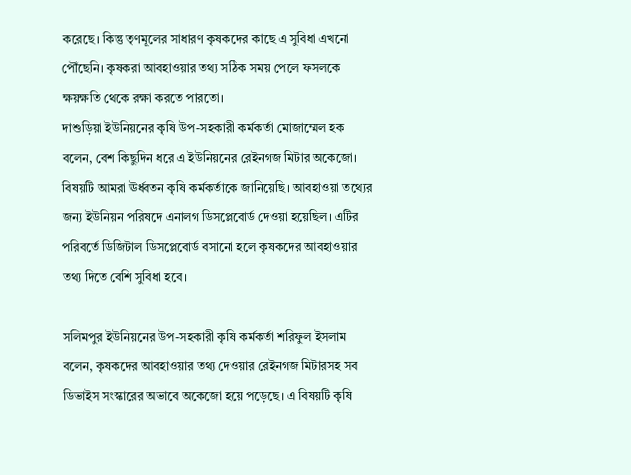করেছে। কিন্তু তৃণমূলের সাধারণ কৃষকদের কাছে এ সুবিধা এখনো পৌঁছেনি। কৃষকরা আবহাওয়ার তথ্য সঠিক সময় পেলে ফসলকে ক্ষয়ক্ষতি থেকে রক্ষা করতে পারতো।
দাশুড়িয়া ইউনিয়নের কৃষি উপ-সহকারী কর্মকর্তা মোজাম্মেল হক বলেন, বেশ কিছুদিন ধরে এ ইউনিয়নের রেইনগজ মিটার অকেজো। বিষয়টি আমরা ঊর্ধ্বতন কৃষি কর্মকর্তাকে জানিয়েছি। আবহাওয়া তথ্যের জন্য ইউনিয়ন পরিষদে এনালগ ডিসপ্লেবোর্ড দেওয়া হয়েছিল। এটির পরিবর্তে ডিজিটাল ডিসপ্লেবোর্ড বসানো হলে কৃষকদের আবহাওয়ার তথ্য দিতে বেশি সুবিধা হবে।

সলিমপুর ইউনিয়নের উপ-সহকারী কৃষি কর্মকর্তা শরিফুল ইসলাম বলেন, কৃষকদের আবহাওয়ার তথ্য দেওয়ার রেইনগজ মিটারসহ সব ডিভাইস সংস্কারের অভাবে অকেজো হয়ে পড়েছে। এ বিষয়টি কৃষি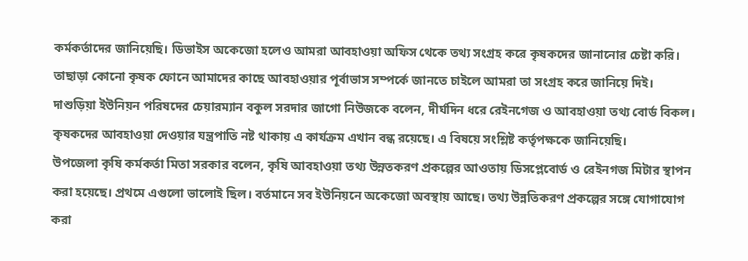কর্মকর্তাদের জানিয়েছি। ডিভাইস অকেজো হলেও আমরা আবহাওয়া অফিস থেকে তথ্য সংগ্রহ করে কৃষকদের জানানোর চেষ্টা করি। তাছাড়া কোনো কৃষক ফোনে আমাদের কাছে আবহাওয়ার পূর্বাভাস সম্পর্কে জানতে চাইলে আমরা তা সংগ্রহ করে জানিয়ে দিই।
দাশুড়িয়া ইউনিয়ন পরিষদের চেয়ারম্যান বকুল সরদার জাগো নিউজকে বলেন, দীর্ঘদিন ধরে রেইনগেজ ও আবহাওয়া তথ্য বোর্ড বিকল। কৃষকদের আবহাওয়া দেওয়ার যন্ত্রপাতি নষ্ট থাকায় এ কার্যক্রম এখান বন্ধ রয়েছে। এ বিষয়ে সংশ্লিষ্ট কর্তৃপক্ষকে জানিয়েছি।
উপজেলা কৃষি কর্মকর্তা মিতা সরকার বলেন, কৃষি আবহাওয়া তথ্য উন্নতকরণ প্রকল্পের আওতায় ডিসপ্লেবোর্ড ও রেইনগজ মিটার স্থাপন করা হয়েছে। প্রথমে এগুলো ভালোই ছিল। বর্তমানে সব ইউনিয়নে অকেজো অবস্থায় আছে। তথ্য উন্নতিকরণ প্রকল্পের সঙ্গে যোগাযোগ করা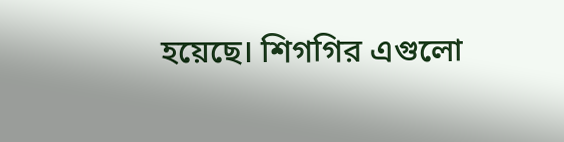হয়েছে। শিগগির এগুলো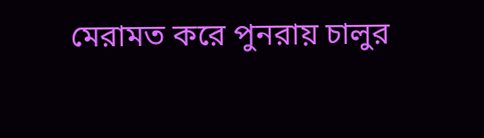মেরামত করে পুনরায় চালুর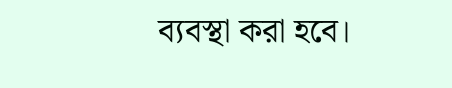ব্যবস্থা করা হবে।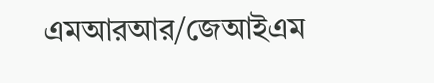এমআরআর/জেআইএম